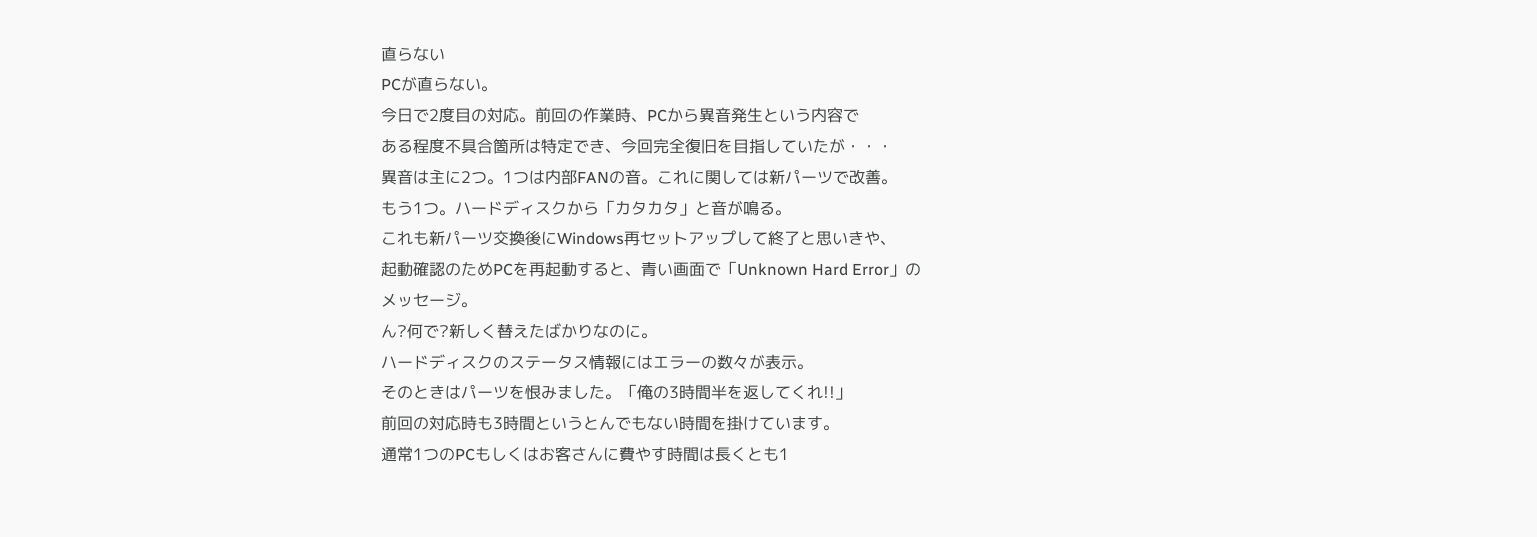直らない
PCが直らない。
今日で2度目の対応。前回の作業時、PCから異音発生という内容で
ある程度不具合箇所は特定でき、今回完全復旧を目指していたが・・・
異音は主に2つ。1つは内部FANの音。これに関しては新パーツで改善。
もう1つ。ハードディスクから「カタカタ」と音が鳴る。
これも新パーツ交換後にWindows再セットアップして終了と思いきや、
起動確認のためPCを再起動すると、青い画面で「Unknown Hard Error」の
メッセージ。
ん?何で?新しく替えたばかりなのに。
ハードディスクのステータス情報にはエラーの数々が表示。
そのときはパーツを恨みました。「俺の3時間半を返してくれ!!」
前回の対応時も3時間というとんでもない時間を掛けています。
通常1つのPCもしくはお客さんに費やす時間は長くとも1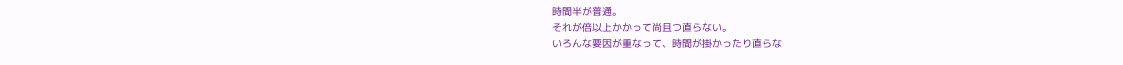時間半が普通。
それが倍以上かかって尚且つ直らない。
いろんな要因が重なって、時間が掛かったり直らな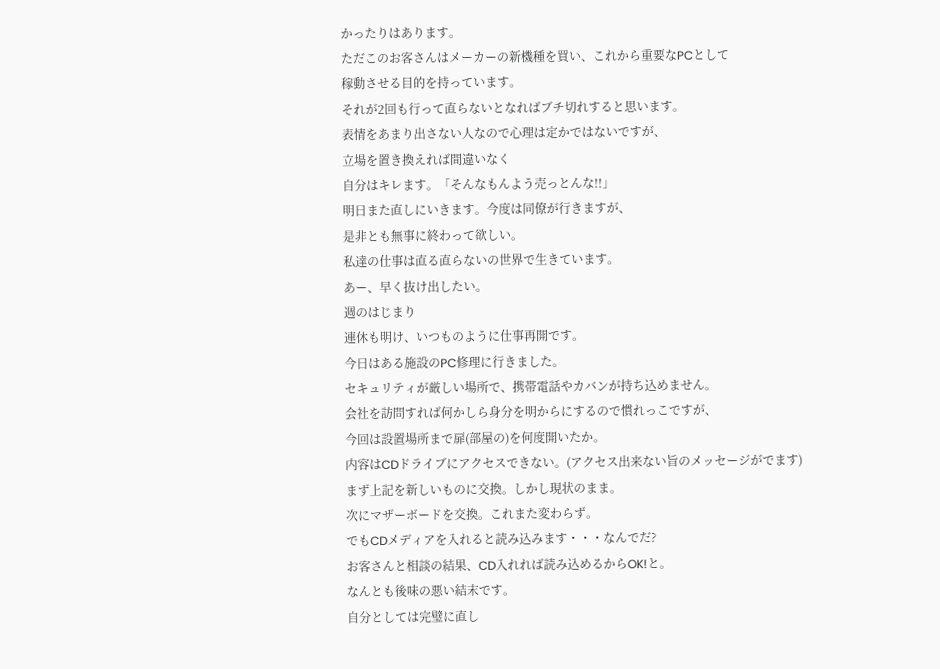かったりはあります。
ただこのお客さんはメーカーの新機種を買い、これから重要なPCとして
稼動させる目的を持っています。
それが2回も行って直らないとなればブチ切れすると思います。
表情をあまり出さない人なので心理は定かではないですが、
立場を置き換えれば間違いなく
自分はキレます。「そんなもんよう売っとんな!!」
明日また直しにいきます。今度は同僚が行きますが、
是非とも無事に終わって欲しい。
私達の仕事は直る直らないの世界で生きています。
あー、早く抜け出したい。
週のはじまり
連休も明け、いつものように仕事再開です。
今日はある施設のPC修理に行きました。
セキュリティが厳しい場所で、携帯電話やカバンが持ち込めません。
会社を訪問すれば何かしら身分を明からにするので慣れっこですが、
今回は設置場所まで扉(部屋の)を何度開いたか。
内容はCDドライブにアクセスできない。(アクセス出来ない旨のメッセージがでます)
まず上記を新しいものに交換。しかし現状のまま。
次にマザーボードを交換。これまた変わらず。
でもCDメディアを入れると読み込みます・・・なんでだ?
お客さんと相談の結果、CD入れれば読み込めるからOK!と。
なんとも後味の悪い結末です。
自分としては完璧に直し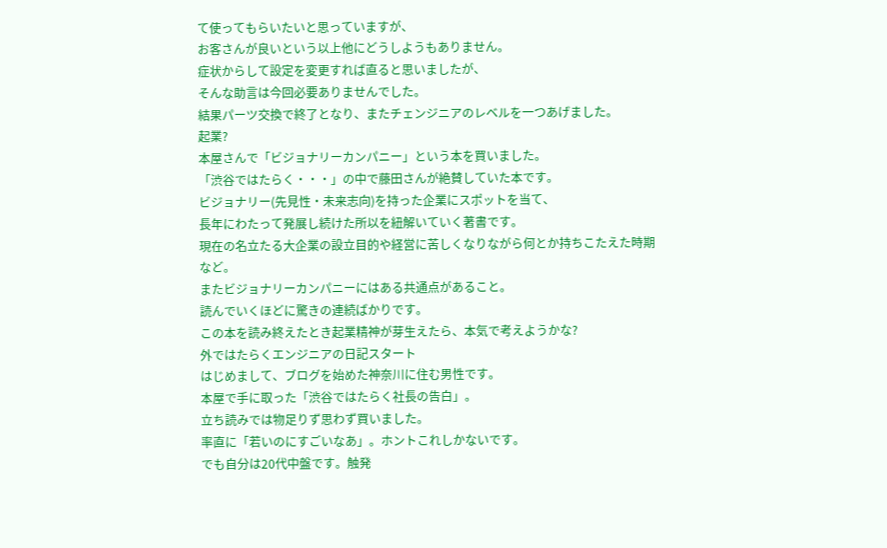て使ってもらいたいと思っていますが、
お客さんが良いという以上他にどうしようもありません。
症状からして設定を変更すれば直ると思いましたが、
そんな助言は今回必要ありませんでした。
結果パーツ交換で終了となり、またチェンジニアのレベルを一つあげました。
起業?
本屋さんで「ビジョナリーカンパニー」という本を買いました。
「渋谷ではたらく・・・」の中で藤田さんが絶賛していた本です。
ビジョナリー(先見性・未来志向)を持った企業にスポットを当て、
長年にわたって発展し続けた所以を紐解いていく著書です。
現在の名立たる大企業の設立目的や経営に苦しくなりながら何とか持ちこたえた時期など。
またビジョナリーカンパニーにはある共通点があること。
読んでいくほどに驚きの連続ばかりです。
この本を読み終えたとき起業精神が芽生えたら、本気で考えようかな?
外ではたらくエンジニアの日記スタート
はじめまして、ブログを始めた神奈川に住む男性です。
本屋で手に取った「渋谷ではたらく社長の告白」。
立ち読みでは物足りず思わず買いました。
率直に「若いのにすごいなあ」。ホントこれしかないです。
でも自分は20代中盤です。触発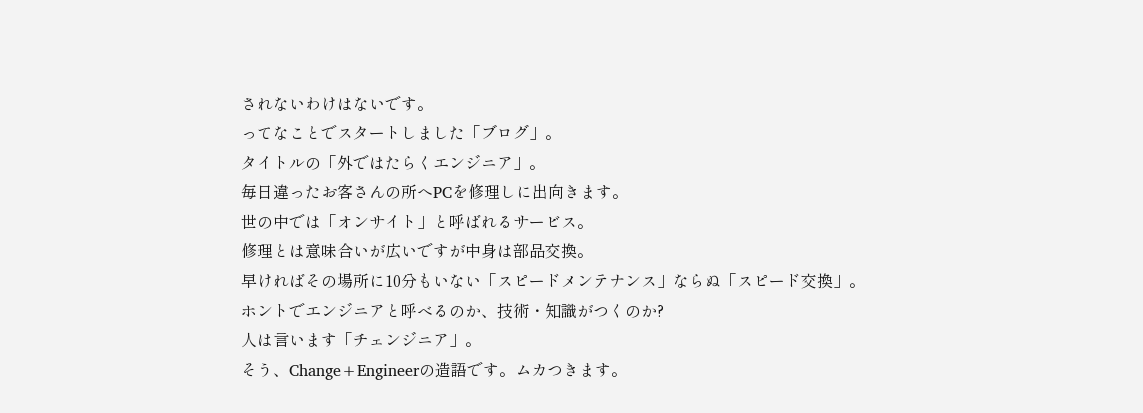されないわけはないです。
ってなことでスタートしました「ブログ」。
タイトルの「外ではたらくエンジニア」。
毎日違ったお客さんの所へPCを修理しに出向きます。
世の中では「オンサイト」と呼ばれるサービス。
修理とは意味合いが広いですが中身は部品交換。
早ければその場所に10分もいない「スピードメンテナンス」ならぬ「スピード交換」。
ホントでエンジニアと呼べるのか、技術・知識がつくのか?
人は言います「チェンジニア」。
そう、Change+Engineerの造語です。ムカつきます。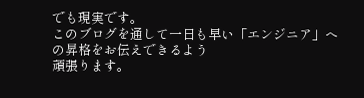でも現実です。
このブログを通して一日も早い「エンジニア」への昇格をお伝えできるよう
頑張ります。